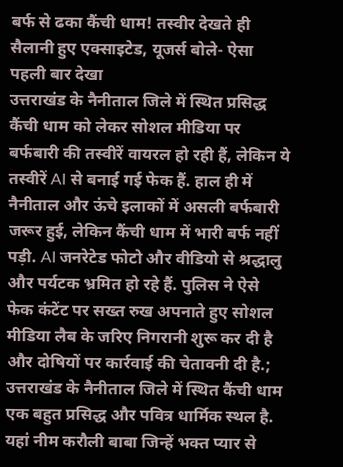बर्फ से ढका कैंची धाम! तस्वीर देखते ही सैलानी हुए एक्साइटेड, यूजर्स बोले- ऐसा पहली बार देखा
उत्तराखंड के नैनीताल जिले में स्थित प्रसिद्ध कैंची धाम को लेकर सोशल मीडिया पर बर्फबारी की तस्वीरें वायरल हो रही हैं, लेकिन ये तस्वीरें AI से बनाई गई फेक हैं. हाल ही में नैनीताल और ऊंचे इलाकों में असली बर्फबारी जरूर हुई, लेकिन कैंची धाम में भारी बर्फ नहीं पड़ी. AI जनरेटेड फोटो और वीडियो से श्रद्धालु और पर्यटक भ्रमित हो रहे हैं. पुलिस ने ऐसे फेक कंटेंट पर सख्त रुख अपनाते हुए सोशल मीडिया लैब के जरिए निगरानी शुरू कर दी है और दोषियों पर कार्रवाई की चेतावनी दी है.;
उत्तराखंड के नैनीताल जिले में स्थित कैंची धाम एक बहुत प्रसिद्ध और पवित्र धार्मिक स्थल है. यहां नीम करौली बाबा जिन्हें भक्त प्यार से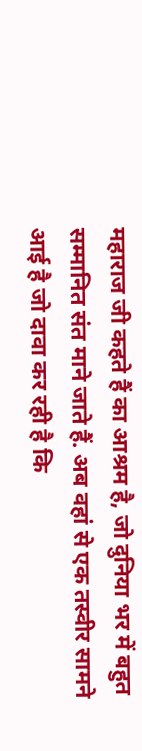महाराज जी कहते हैं का आश्रम है, जो दुनिया भर में बहुत सम्मानित संत माने जाते हैं. अब वहां से एक तस्वीर सामने आई है जो दावा कर रही है कि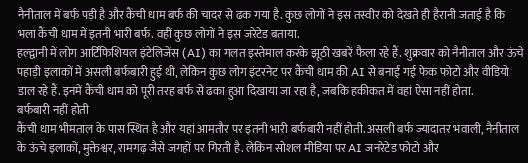नैनीताल में बर्फ पड़ी है और कैंची धाम बर्फ की चादर से ढक गया है. कुछ लोगों ने इस तस्वीर को देखते ही हैरानी जताई है कि भला कैंची धाम में इतनी भारी बर्फ. वहीं कुछ लोगों ने इस जरेटेड बताया.
हल्द्वानी में लोग आर्टिफिशियल इंटेलिजेंस (AI) का गलत इस्तेमाल करके झूठी खबरें फैला रहे हैं. शुक्रवार को नैनीताल और ऊंचे पहाड़ी इलाकों में असली बर्फबारी हुई थी, लेकिन कुछ लोग इंटरनेट पर कैंची धाम की AI से बनाई गई फेक फोटो और वीडियो डाल रहे हैं. इनमें कैंची धाम को पूरी तरह बर्फ से ढका हुआ दिखाया जा रहा है, जबकि हकीकत में वहां ऐसा नहीं होता.
बर्फबारी नहीं होती
कैंची धाम भीमताल के पास स्थित है और यहां आमतौर पर इतनी भारी बर्फबारी नहीं होती. असली बर्फ ज्यादातर भवाली, नैनीताल के ऊंचे इलाकों, मुक्तेश्वर, रामगढ़ जैसे जगहों पर गिरती है. लेकिन सोशल मीडिया पर AI जनरेटेड फोटो और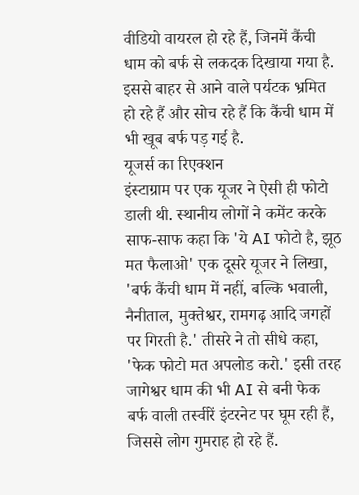वीडियो वायरल हो रहे हैं, जिनमें कैंची धाम को बर्फ से लकदक दिखाया गया है. इससे बाहर से आने वाले पर्यटक भ्रमित हो रहे हैं और सोच रहे हैं कि कैंची धाम में भी खूब बर्फ पड़ गई है.
यूजर्स का रिएक्शन
इंस्टाग्राम पर एक यूजर ने ऐसी ही फोटो डाली थी. स्थानीय लोगों ने कमेंट करके साफ-साफ कहा कि 'ये AI फोटो है, झूठ मत फैलाओ' एक दूसरे यूजर ने लिखा, 'बर्फ कैंची धाम में नहीं, बल्कि भवाली, नैनीताल, मुक्तेश्वर, रामगढ़ आदि जगहों पर गिरती है.' तीसरे ने तो सीधे कहा, 'फेक फोटो मत अपलोड करो.' इसी तरह जागेश्वर धाम की भी AI से बनी फेक बर्फ वाली तस्वीरें इंटरनेट पर घूम रही हैं, जिससे लोग गुमराह हो रहे हैं.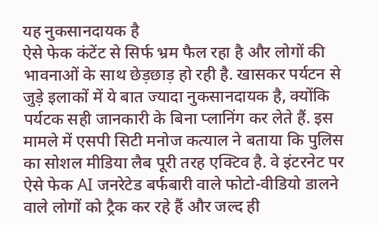यह नुकसानदायक है
ऐसे फेक कंटेंट से सिर्फ भ्रम फैल रहा है और लोगों की भावनाओं के साथ छेड़छाड़ हो रही है. खासकर पर्यटन से जुड़े इलाकों में ये बात ज्यादा नुकसानदायक है, क्योंकि पर्यटक सही जानकारी के बिना प्लानिंग कर लेते हैं. इस मामले में एसपी सिटी मनोज कत्याल ने बताया कि पुलिस का सोशल मीडिया लैब पूरी तरह एक्टिव है. वे इंटरनेट पर ऐसे फेक AI जनरेटेड बर्फबारी वाले फोटो-वीडियो डालने वाले लोगों को ट्रैक कर रहे हैं और जल्द ही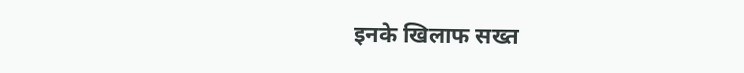इनके खिलाफ सख्त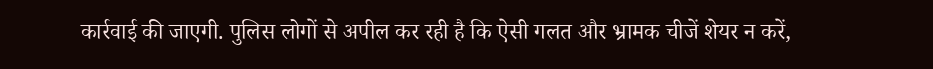कार्रवाई की जाएगी. पुलिस लोगों से अपील कर रही है कि ऐसी गलत और भ्रामक चीजें शेयर न करें,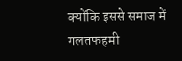क्योंकि इससे समाज में गलतफहमी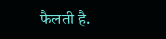फैलती है.